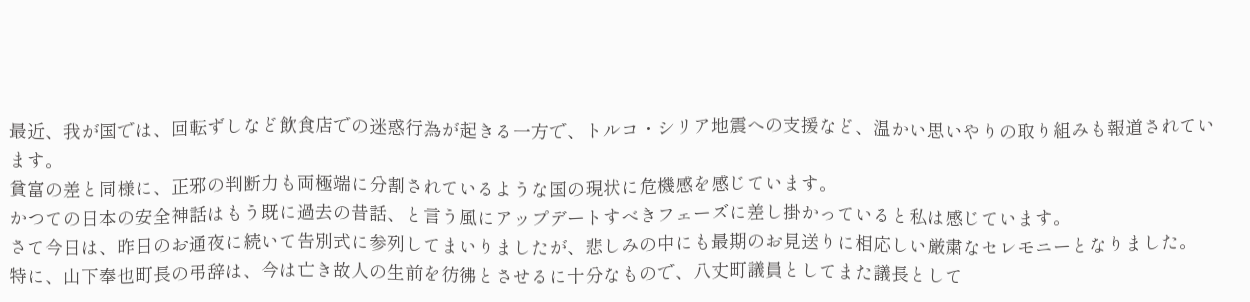最近、我が国では、回転ずしなど飲食店での迷惑行為が起きる一方で、トルコ・シリア地震への支援など、温かい思いやりの取り組みも報道されています。
貧富の差と同様に、正邪の判断力も両極端に分割されているような国の現状に危機感を感じています。
かつての日本の安全神話はもう既に過去の昔話、と言う風にアップデートすべきフェーズに差し掛かっていると私は感じています。
さて今日は、昨日のお通夜に続いて告別式に参列してまいりましたが、悲しみの中にも最期のお見送りに相応しい厳粛なセレモニーとなりました。
特に、山下奉也町長の弔辞は、今は亡き故人の生前を彷彿とさせるに十分なもので、八丈町議員としてまた議長として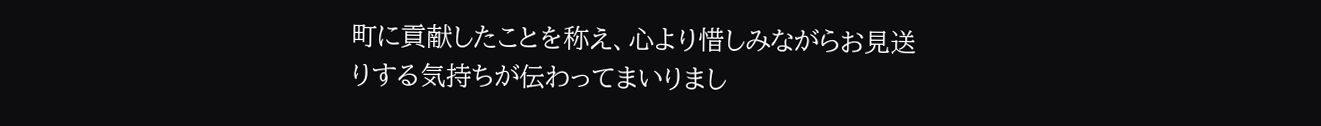町に貢献したことを称え、心より惜しみながらお見送りする気持ちが伝わってまいりまし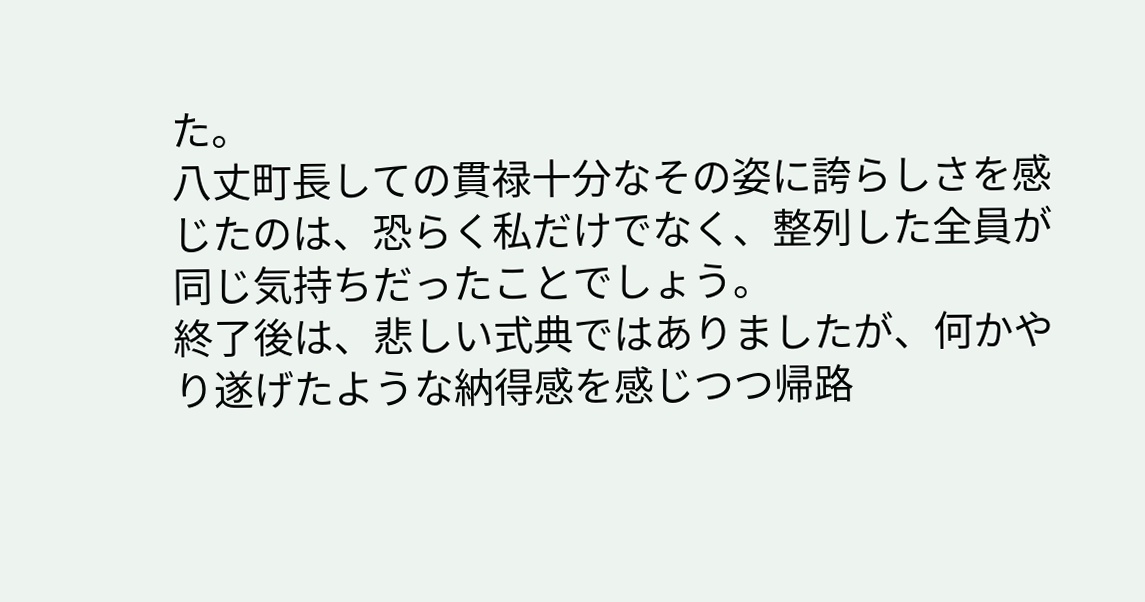た。
八丈町長しての貫禄十分なその姿に誇らしさを感じたのは、恐らく私だけでなく、整列した全員が同じ気持ちだったことでしょう。
終了後は、悲しい式典ではありましたが、何かやり遂げたような納得感を感じつつ帰路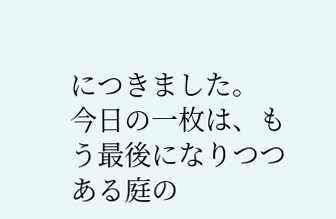につきました。
今日の一枚は、もう最後になりつつある庭の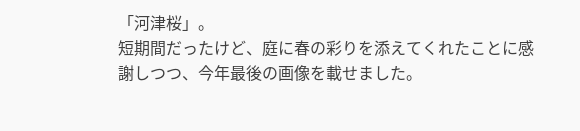「河津桜」。
短期間だったけど、庭に春の彩りを添えてくれたことに感謝しつつ、今年最後の画像を載せました。